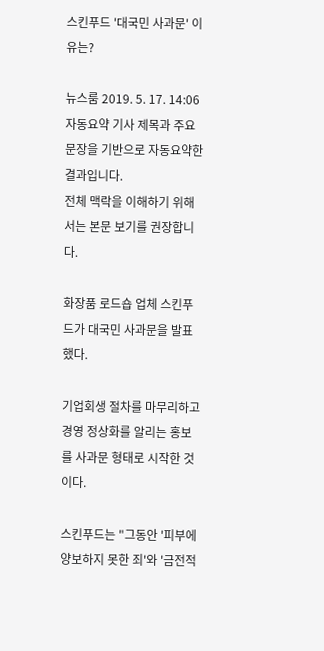스킨푸드 '대국민 사과문' 이유는?

뉴스룸 2019. 5. 17. 14:06
자동요약 기사 제목과 주요 문장을 기반으로 자동요약한 결과입니다.
전체 맥락을 이해하기 위해서는 본문 보기를 권장합니다.

화장품 로드숍 업체 스킨푸드가 대국민 사과문을 발표했다.

기업회생 절차를 마무리하고 경영 정상화를 알리는 홍보를 사과문 형태로 시작한 것이다.

스킨푸드는 "그동안 '피부에 양보하지 못한 죄'와 '금전적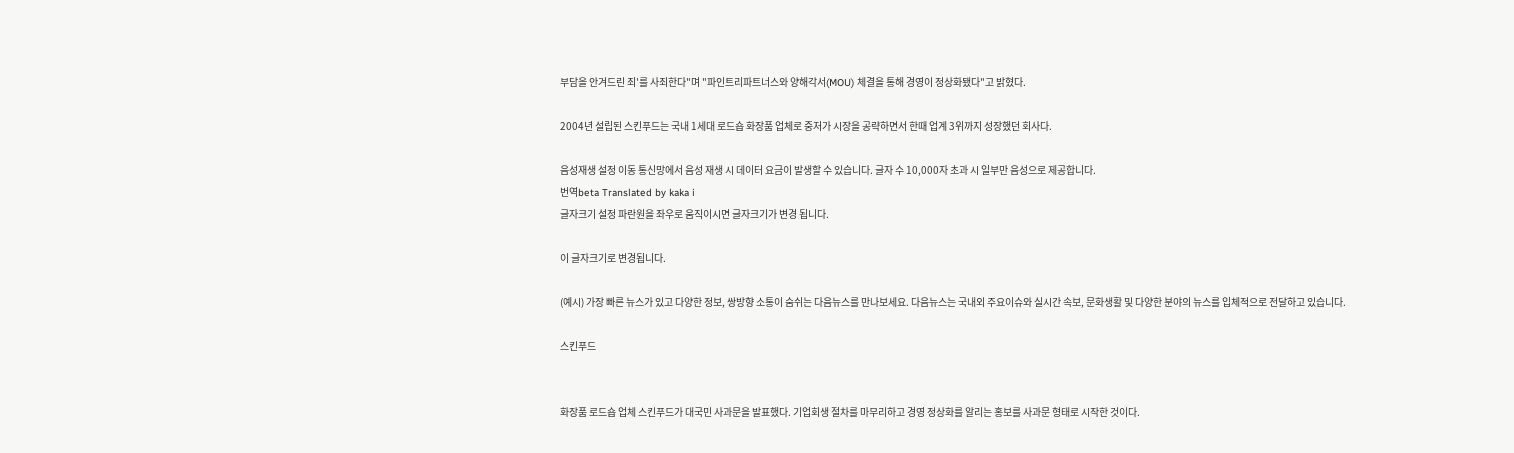부담을 안겨드린 죄'를 사죄한다"며 "파인트리파트너스와 양해각서(MOU) 체결을 통해 경영이 정상화됐다"고 밝혔다.

2004년 설립된 스킨푸드는 국내 1세대 로드숍 화장품 업체로 중저가 시장을 공략하면서 한때 업계 3위까지 성장했던 회사다.

음성재생 설정 이동 통신망에서 음성 재생 시 데이터 요금이 발생할 수 있습니다. 글자 수 10,000자 초과 시 일부만 음성으로 제공합니다.
번역beta Translated by kaka i
글자크기 설정 파란원을 좌우로 움직이시면 글자크기가 변경 됩니다.

이 글자크기로 변경됩니다.

(예시) 가장 빠른 뉴스가 있고 다양한 정보, 쌍방향 소통이 숨쉬는 다음뉴스를 만나보세요. 다음뉴스는 국내외 주요이슈와 실시간 속보, 문화생활 및 다양한 분야의 뉴스를 입체적으로 전달하고 있습니다.

스킨푸드


화장품 로드숍 업체 스킨푸드가 대국민 사과문을 발표했다. 기업회생 절차를 마무리하고 경영 정상화를 알리는 홍보를 사과문 형태로 시작한 것이다.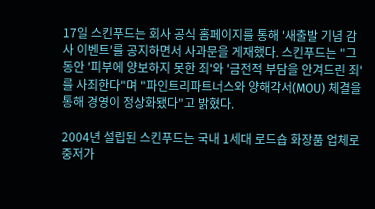17일 스킨푸드는 회사 공식 홈페이지를 통해 '새출발 기념 감사 이벤트'를 공지하면서 사과문을 게재했다. 스킨푸드는 "그동안 '피부에 양보하지 못한 죄'와 '금전적 부담을 안겨드린 죄'를 사죄한다"며 "파인트리파트너스와 양해각서(MOU) 체결을 통해 경영이 정상화됐다"고 밝혔다.

2004년 설립된 스킨푸드는 국내 1세대 로드숍 화장품 업체로 중저가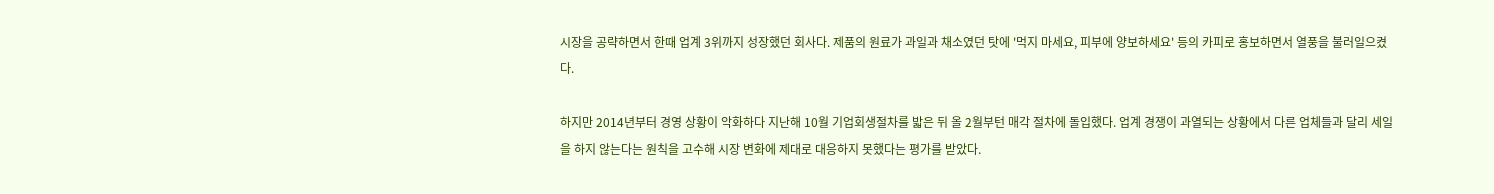시장을 공략하면서 한때 업계 3위까지 성장했던 회사다. 제품의 원료가 과일과 채소였던 탓에 '먹지 마세요, 피부에 양보하세요' 등의 카피로 홍보하면서 열풍을 불러일으켰다.

하지만 2014년부터 경영 상황이 악화하다 지난해 10월 기업회생절차를 밟은 뒤 올 2월부턴 매각 절차에 돌입했다. 업계 경쟁이 과열되는 상황에서 다른 업체들과 달리 세일을 하지 않는다는 원칙을 고수해 시장 변화에 제대로 대응하지 못했다는 평가를 받았다.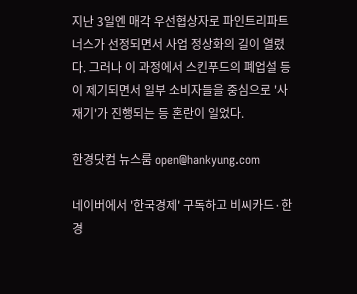지난 3일엔 매각 우선협상자로 파인트리파트너스가 선정되면서 사업 정상화의 길이 열렸다. 그러나 이 과정에서 스킨푸드의 폐업설 등이 제기되면서 일부 소비자들을 중심으로 '사재기'가 진행되는 등 혼란이 일었다.

한경닷컴 뉴스룸 open@hankyung.com

네이버에서 '한국경제' 구독하고 비씨카드·한경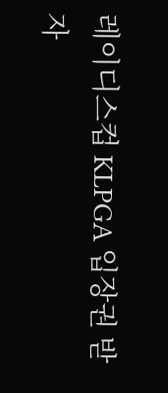레이디스컵 KLPGA 입장권 받자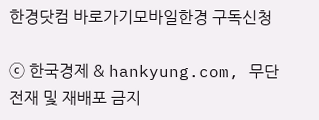한경닷컴 바로가기모바일한경 구독신청

ⓒ 한국경제 & hankyung.com, 무단전재 및 재배포 금지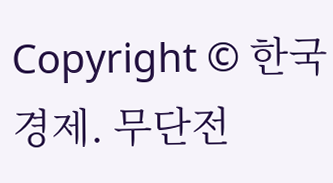Copyright © 한국경제. 무단전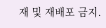재 및 재배포 금지.